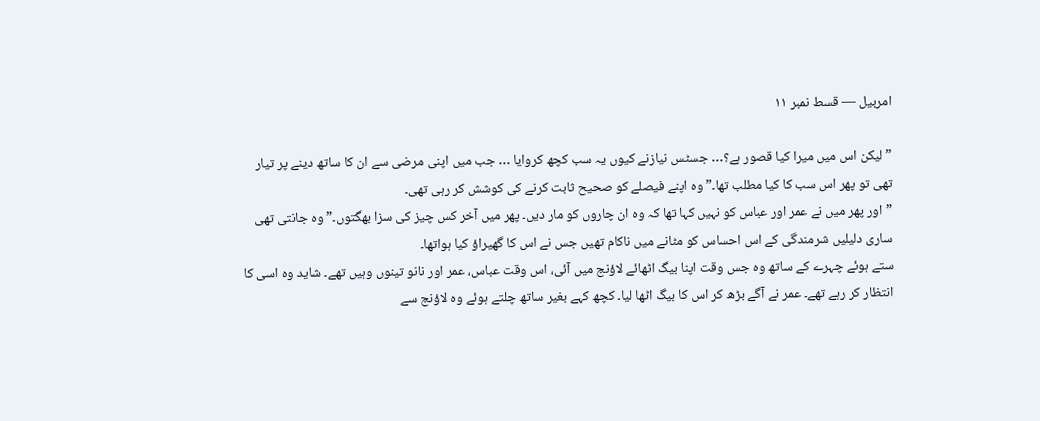امربیل — قسط نمبر ۱۱

”لیکن اس میں میرا کیا قصور ہے؟… جسٹس نیازنے کیوں یہ سب کچھ کروایا … جب میں اپنی مرضی سے ان کا ساتھ دینے پر تیار تھی تو پھر اس سب کا کیا مطلب تھا۔” وہ اپنے فیصلے کو صحیح ثابت کرنے کی کوشش کر رہی تھی۔
”اور پھر میں نے عمر اور عباس کو نہیں کہا تھا کہ وہ ان چاروں کو مار دیں۔ پھر میں آخر کس چیز کی سزا بھگتوں۔” وہ جانتی تھی ساری دلیلیں شرمندگی کے اس احساس کو مٹانے میں ناکام تھیں جس نے اس کا گھیراؤ کیا ہواتھا۔
ستے ہوئے چہرے کے ساتھ وہ جس وقت اپنا بیگ اٹھائے لاؤنج میں آئی، اس وقت عباس، عمر اور نانو تینوں وہیں تھے۔ شاید وہ اسی کا انتظار کر رہے تھے۔ عمر نے آگے بڑھ کر اس کا بیگ اٹھا لیا۔ کچھ کہے بغیر ساتھ چلتے ہوئے وہ لاؤنج سے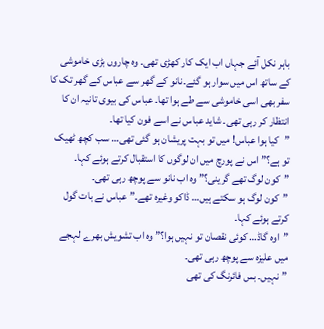باہر نکل آئے جہاں اب ایک کار کھڑی تھی۔ وہ چاروں بڑی خاموشی کے ساتھ اس میں سوار ہو گئے۔نانو کے گھر سے عباس کے گھر تک کا سفر بھی اسی خاموشی سے طے ہوا تھا۔ عباس کی بیوی تانیہ ان کا انتظار کر رہی تھی۔ شاید عباس نے اسے فون کیا تھا۔
”کیا ہوا عباس! میں تو بہت پریشان ہو گئی تھی… سب کچھ ٹھیک تو ہے؟” اس نے پورچ میں ان لوگوں کا استقبال کرتے ہوئے کہا۔
”کون لوگ تھے گرینی؟” وہ اب نانو سے پوچھ رہی تھی۔
”کون لوگ ہو سکتے ہیں… ڈاکو وغیرہ تھے۔” عباس نے بات گول کرتے ہوئے کہا۔
”اوہ گاڈ… کوئی نقصان تو نہیں ہوا؟” وہ اب تشویش بھرے لہجے میں علیزہ سے پوچھ رہی تھی۔
”نہیں۔ بس فائرنگ کی تھی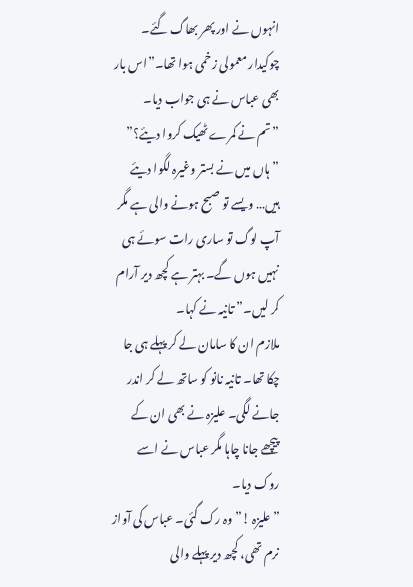انہوں نے اور پھر بھاگ گئے۔ چوکیدار معمولی زخمی ہوا تھا۔”اس بار بھی عباس نے ہی جواب دیا۔
”تم نے کمرے ٹھیک کروا دیئے؟”
”ہاں میں نے بستر وغیرہ لگوا دیئے ہیں… ویسے تو صبح ہونے والی ہے مگر آپ لوگ تو ساری رات سوئے ہی نہیں ہوں گے۔ بہتر ہے کچھ دیر آرام کر لیں۔” تانیہ نے کہا۔
ملازم ان کا سامان لے کر پہلے ہی جا چکا تھا۔ تانیہ نانو کو ساتھ لے کر اندر جانے لگی۔ علیزہ نے بھی ان کے پیچھے جانا چاہا مگر عباس نے اسے روک دیا۔
”علیزہ !” وہ رک گئی۔ عباس کی آواز نرم تھی، کچھ دیر پہلے والی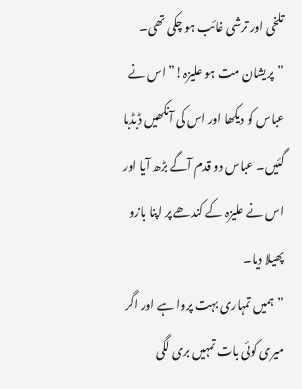تلخی اور ترشی غائب ہو چکی تھی۔
”پریشان مت ہو علیزہ!” اس نے عباس کو دیکھا اور اس کی آنکھیں ڈبڈبا گئیں۔ عباس دو قدم آگے بڑھ آیا اور اس نے علیزہ کے کندھے پر اپنا بازو پھیلا دیا۔
”ہمیں تمہاری بہت پروا ہے اور اگر میری کوئی بات تمہیں بری لگی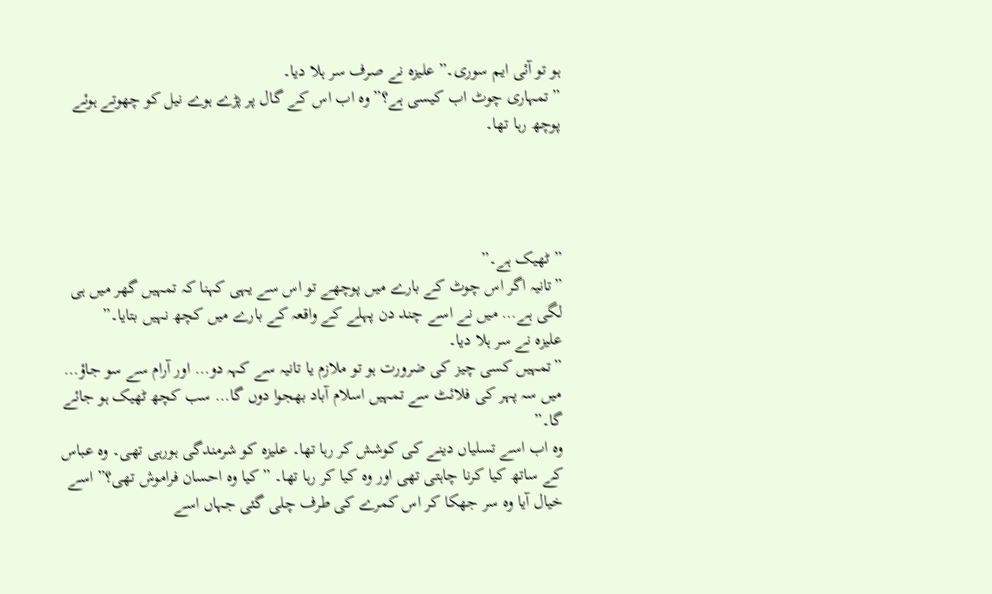ہو تو آئی ایم سوری۔” علیزہ نے صرف سر ہلا دیا۔
”تمہاری چوٹ اب کیسی ہے؟” وہ اب اس کے گال پر پڑے ہوے نیل کو چھوتے ہوئے پوچھ رہا تھا۔




”ٹھیک ہے۔”
”تانیہ اگر اس چوٹ کے بارے میں پوچھے تو اس سے یہی کہنا کہ تمہیں گھر میں ہی لگی ہے… میں نے اسے چند دن پہلے کے واقعہ کے بارے میں کچھ نہیں بتایا۔”
علیزہ نے سر ہلا دیا۔
”تمہیں کسی چیز کی ضرورت ہو تو ملازم یا تانیہ سے کہہ دو… اور آرام سے سو جاؤ… میں سہ پہر کی فلائٹ سے تمہیں اسلام آباد بھجوا دوں گا… سب کچھ ٹھیک ہو جائے گا۔”
وہ اب اسے تسلیاں دینے کی کوشش کر رہا تھا۔ علیزہ کو شرمندگی ہورہی تھی۔ وہ عباس کے ساتھ کیا کرنا چاہتی تھی اور وہ کیا کر رہا تھا۔ ”کیا وہ احسان فراموش تھی؟” اسے خیال آیا وہ سر جھکا کر اس کمرے کی طرف چلی گئی جہاں اسے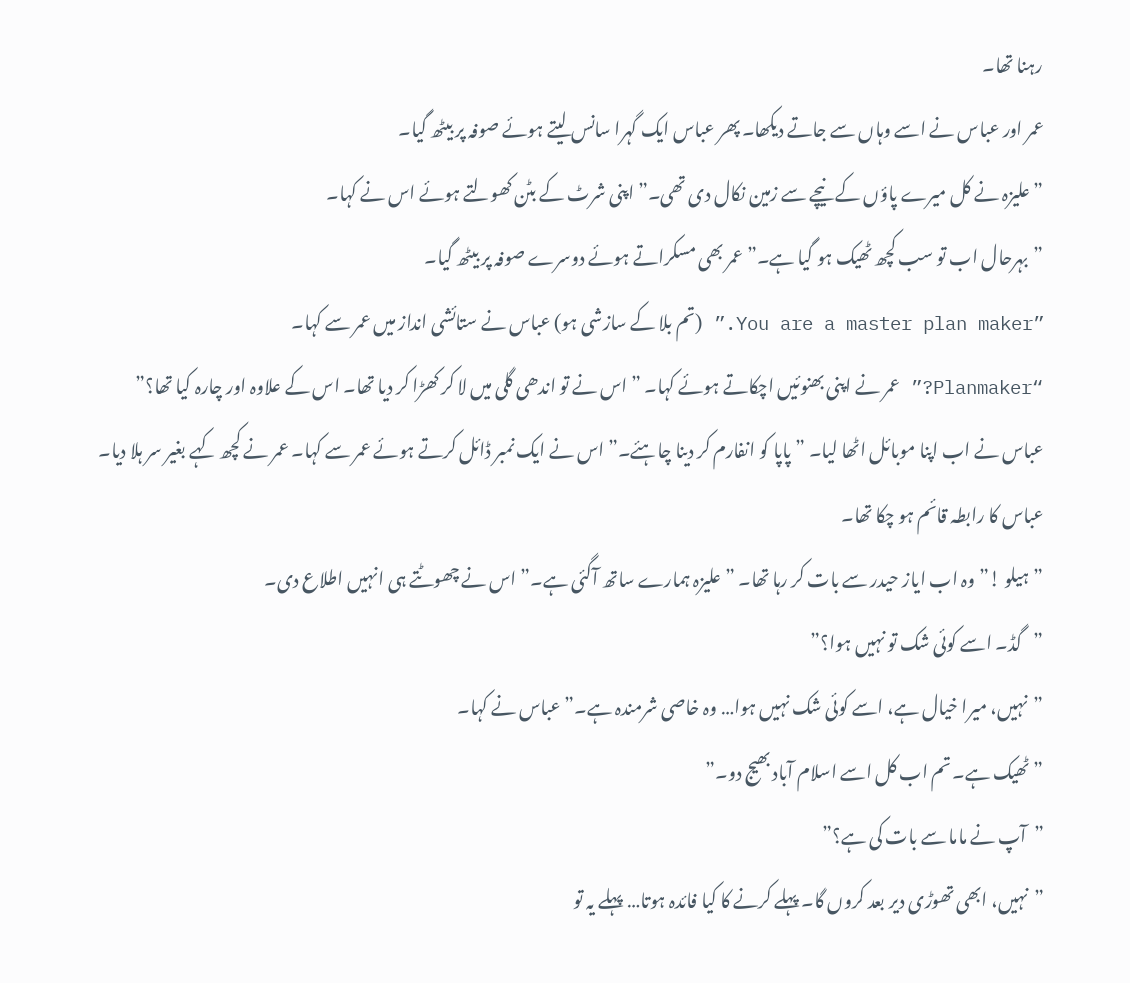رہنا تھا۔
عمر اور عباس نے اسے وہاں سے جاتے دیکھا۔ پھر عباس ایک گہرا سانس لیتے ہوئے صوفہ پر بیٹھ گیا۔
”علیزہ نے کل میرے پاؤں کے نیچے سے زمین نکال دی تھی۔” اپنی شرٹ کے بٹن کھولتے ہوئے اس نے کہا۔
”بہرحال اب تو سب کچھ ٹھیک ہو گیا ہے۔” عمر بھی مسکراتے ہوئے دوسرے صوفہ پر بیٹھ گیا۔
”You are a master plan maker.” (تم بلا کے سازشی ہو) عباس نے ستائشی انداز میں عمر سے کہا۔
“Planmaker?” عمر نے اپنی بھنوئیں اچکاتے ہوئے کہا۔ ”اس نے تو اندھی گلی میں لا کر کھڑا کر دیا تھا۔ اس کے علاوہ اور چارہ کیا تھا؟”
عباس نے اب اپنا موبائل اٹھا لیا۔ ”پاپا کو انفارم کر دینا چاہئے۔” اس نے ایک نمبر ڈائل کرتے ہوئے عمر سے کہا۔ عمر نے کچھ کہے بغیر سر ہلا دیا۔
عباس کا رابطہ قائم ہو چکا تھا۔
”ہیلو !” وہ اب ایاز حیدر سے بات کر رہا تھا۔ ” علیزہ ہمارے ساتھ آگئی ہے۔” اس نے چھوٹتے ہی انہیں اطلاع دی۔
”گڈ۔ اسے کوئی شک تو نہیں ہوا؟”
”نہیں، میرا خیال ہے، اسے کوئی شک نہیں ہوا… وہ خاصی شرمندہ ہے۔” عباس نے کہا۔
”ٹھیک ہے۔ تم اب کل اسے اسلام آباد بھیج دو۔”
”آپ نے ماما سے بات کی ہے؟”
”نہیں، ابھی تھوڑی دیر بعد کروں گا۔ پہلے کرنے کا کیا فائدہ ہوتا… پہلے یہ تو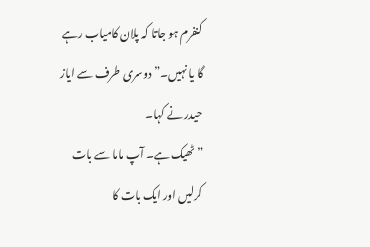کنفرم ہو جاتا کہ پلان کامیاب رہے گا یا نہیں۔” دوسری طرف سے ایاز حیدر نے کہا۔
”ٹھیک ہے۔ آپ ماما سے بات کرلیں اور ایک بات کا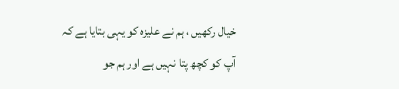خیال رکھیں ، ہم نے علیزہ کو یہی بتایا ہے کہ آپ کو کچھ پتا نہیں ہے اور ہم جو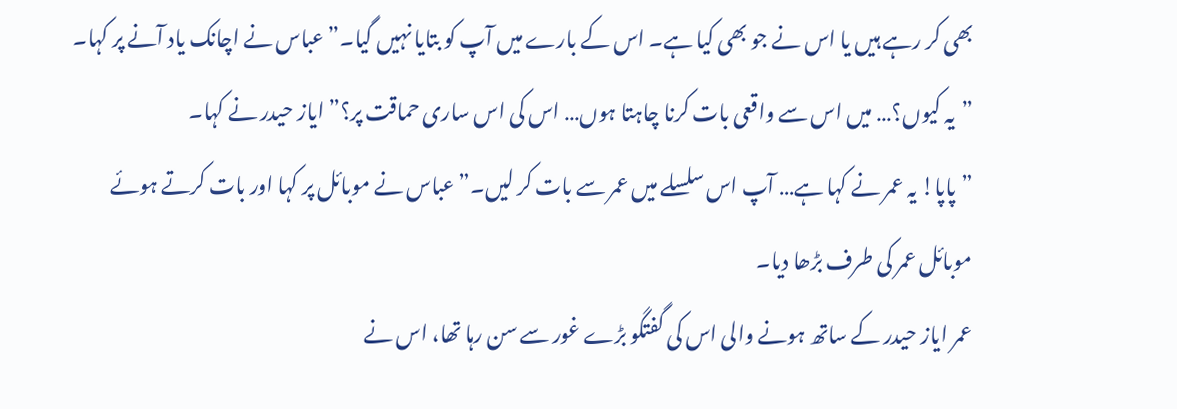بھی کر رہے ہیں یا اس نے جو بھی کیا ہے۔ اس کے بارے میں آپ کو بتایا نہیں گیا۔” عباس نے اچانک یاد آنے پر کہا۔
”یہ کیوں؟… میں اس سے واقعی بات کرنا چاہتا ہوں… اس کی اس ساری حماقت پر؟” ایاز حیدر نے کہا۔
”پاپا! یہ عمر نے کہا ہے… آپ اس سلسلے میں عمر سے بات کر لیں۔” عباس نے موبائل پر کہا اور بات کرتے ہوئے موبائل عمر کی طرف بڑھا دیا۔
عمر ایاز حیدر کے ساتھ ہونے والی اس کی گفتگو بڑے غور سے سن رہا تھا، اس نے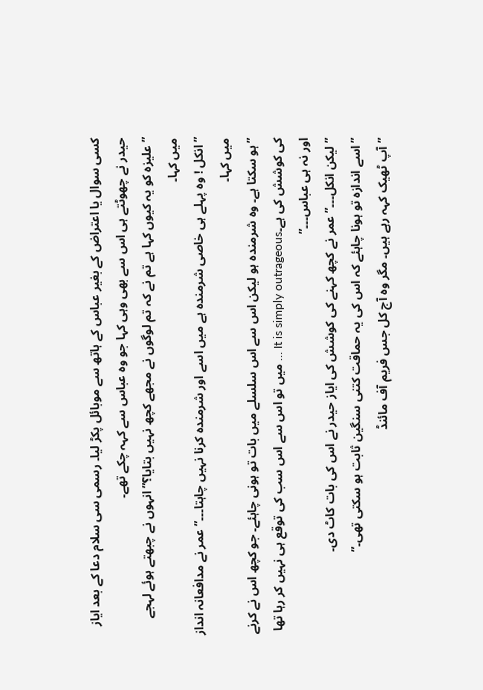کسی سوال یا اعتراض کے بغیر عباس کے ہاتھ سے موبائل پکڑ لیا۔ رسمی سی سلام دعا کے بعد ایاز حیدر نے چھوٹتے ہی اس سے بھی وہی کہا جو وہ عباس سے کہہ چکے تھے۔
”علیزہ کو یہ کیوں کہا ہے تم نے کہ تم لوگوں نے مجھے کچھ نہیں بتایا؟” انہوں نے چبھتے ہوئے لہجے میں کہا۔
”انکل ! وہ پہلے ہی خاصی شرمندہ ہے میں اسے اور شرمندہ کرنا نہیں چاہتا۔۔۔” عمر نے مدافعانہ انداز میں کہا۔
”ہو سکتا ہے۔ وہ شرمندہ ہو لیکن اس سے اس سلسلے میں بات تو ہونی چاہئے۔ جو کچھ اس نے کرنے کی کوشش کی ہے۔It is simply outrageous … میں تو اس سے اس سب کی توقع ہی نہیں کر رہا تھا اور نہ ہی عباس۔۔۔”
”لیکن انکل۔۔۔” عمر نے کچھ کہنے کی کوشش کی ایاز حیدر نے اس کی بات کاٹ دی۔
”اسے اندازہ تو ہونا چاہئے کہ اس کی یہ حماقت کتنی سنگین ثابت ہو سکتی تھی۔”
”آپ ٹھیک کہہ رہے ہیں۔ مگر وہ آج کل جس فریم آف مائنڈ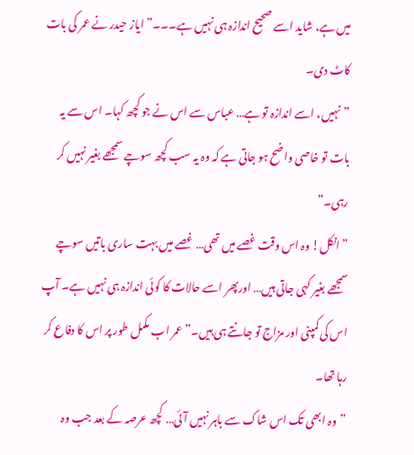میں ہے، شاید اسے صحیح اندازہ ہی نہیں ہے۔۔۔” ایاز حیدر نے عمر کی بات کاٹ دی۔
”نہیں، اسے اندازہ تو ہے… عباس سے اس نے جو کچھ کہا۔ اس سے یہ بات تو خاصی واضح ہو جاتی ہے کہ وہ یہ سب کچھ سوچے سمجھے بغیر نہیں کر رہی۔”
”انکل! وہ اس وقت غصے میں تھی… غصے میں بہت ساری باتیں سوچے سمجھے بغیر کہی جاتی ہیں… اورپھر اسے حالات کا کوئی اندازہ ہی نہیں ہے۔ آپ اس کی کمپنی اور مزاج تو جانتے ہی ہیں۔” عمر اب مکمل طور پر اس کا دفاع کر رہا تھا۔
”وہ ابھی تک اس شاک سے باہر نہیں آئی… کچھ عرصہ کے بعد جب وہ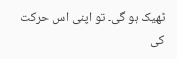ٹھیک ہو گی۔ تو اپنی اس حرکت کی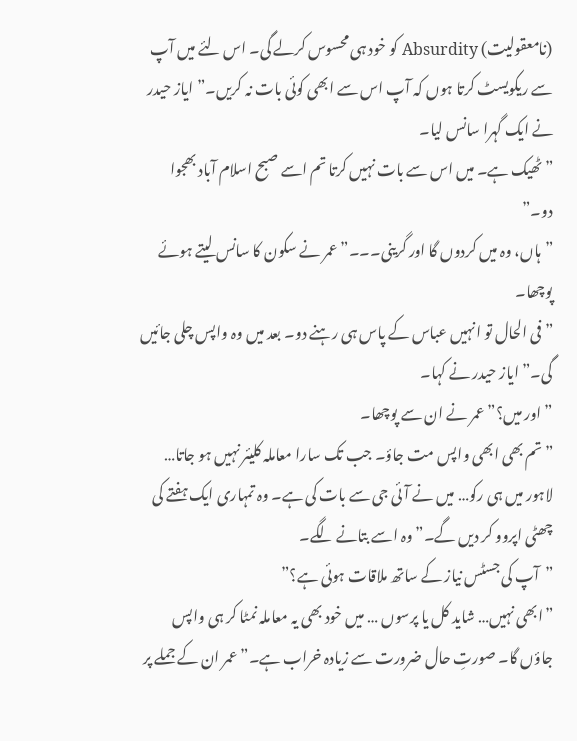(نامعقولیت) Absurdity کو خود ہی محسوس کرلے گی۔ اس لئے میں آپ سے ریکویسٹ کرتا ہوں کہ آپ اس سے ابھی کوئی بات نہ کریں۔” ایاز حیدر نے ایک گہرا سانس لیا۔
”ٹھیک ہے۔ میں اس سے بات نہیں کرتا تم اسے صبح اسلام آباد بھجوا دو۔”
”ہاں، وہ میں کردوں گا اور گرینی۔۔۔” عمر نے سکون کا سانس لیتے ہوئے پوچھا۔
”فی الحال تو انہیں عباس کے پاس ہی رہنے دو۔ بعد میں وہ واپس چلی جائیں گی۔” ایاز حیدر نے کہا۔
”اور میں؟” عمر نے ان سے پوچھا۔
”تم بھی ابھی واپس مت جاؤ۔ جب تک سارا معاملہ کلیئر نہیں ہو جاتا… لاہور میں ہی رکو… میں نے آئی جی سے بات کی ہے۔ وہ تمہاری ایک ہفتے کی چھٹی اپروو کر دیں گے۔” وہ اسے بتانے لگے۔
”آپ کی جسٹس نیاز کے ساتھ ملاقات ہوئی ہے؟”
”ابھی نہیں… شاید کل یا پرسوں … میں خود بھی یہ معاملہ نمٹا کر ہی واپس جاؤں گا۔ صورتِ حال ضرورت سے زیادہ خراب ہے۔” عمر ان کے جملے پر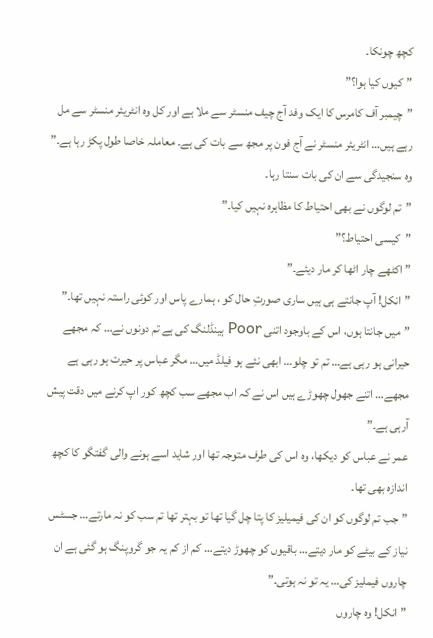کچھ چونکا۔
”کیوں کیا ہوا؟”
”چیمبر آف کامرس کا ایک وفد آج چیف منسٹر سے ملا ہے اور کل وہ انٹریئر منسٹر سے مل رہے ہیں… انٹریئر منسٹر نے آج فون پر مجھ سے بات کی ہے۔ معاملہ خاصا طول پکڑ رہا ہے۔”
وہ سنجیدگی سے ان کی بات سنتا رہا۔
”تم لوگوں نے بھی احتیاط کا مظاہرہ نہیں کیا۔”
”کیسی احتیاط؟”
”اکٹھے چار اٹھا کر مار دیئے۔”
”انکل! آپ جانتے ہی ہیں ساری صورتِ حال کو ، ہمارے پاس اور کوئی راستہ نہیں تھا۔”
”میں جانتا ہوں، اس کے باوجود اتنی Poor ہینڈلنگ کی ہے تم دونوں نے… کہ مجھے حیرانی ہو رہی ہے… تم تو چلو… ابھی نئے ہو فیلڈ میں… مگر عباس پر حیرت ہو رہی ہے مجھے… اتنے جھول چھوڑے ہیں اس نے کہ اب مجھے سب کچھ کور اپ کرنے میں دقت پیش آرہی ہے۔”
عمر نے عباس کو دیکھا، وہ اس کی طرف متوجہ تھا اور شاید اسے ہونے والی گفتگو کا کچھ اندازہ بھی تھا۔
”جب تم لوگوں کو ان کی فیمیلیز کا پتا چل گیا تھا تو بہتر تھا تم سب کو نہ مارتے… جسٹس نیاز کے بیٹے کو مار دیتے… باقیوں کو چھوڑ دیتے… کم از کم یہ جو گروپنگ ہو گئی ہے ان چاروں فیملیز کی… یہ تو نہ ہوتی۔”
”انکل! وہ چاروں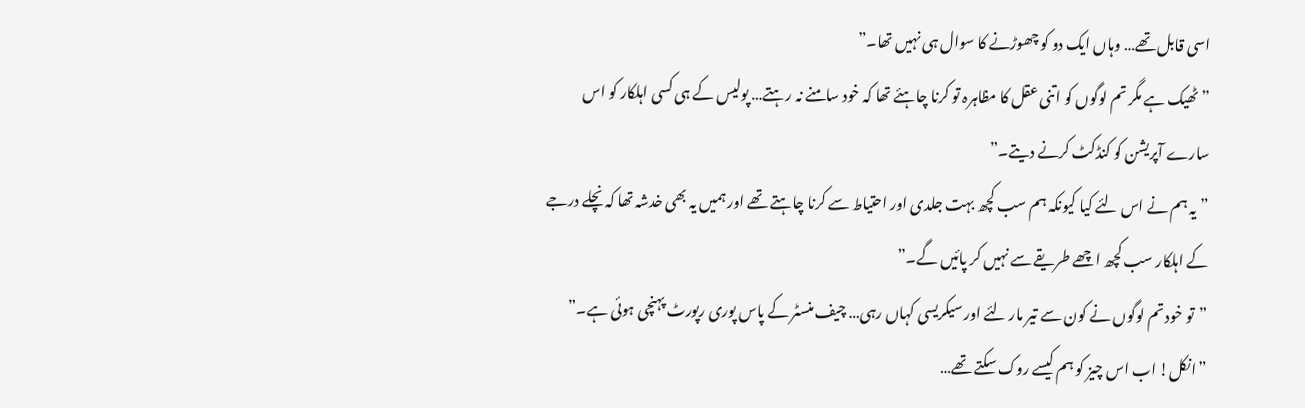اسی قابل تھے… وہاں ایک دو کو چھوڑنے کا سوال ہی نہیں تھا۔”
”ٹھیک ہے مگر تم لوگوں کو اتنی عقل کا مظاہرہ تو کرنا چاہئے تھا کہ خود سامنے نہ رہتے… پولیس کے ہی کسی اہلکار کو اس سارے آپریشن کو کنڈکٹ کرنے دیتے۔”
”یہ ہم نے اس لئے کیا کیونکہ ہم سب کچھ بہت جلدی اور احتیاط سے کرنا چاہتے تھے اور ہمیں یہ بھی خدشہ تھا کہ نچلے درجے کے اہلکار سب کچھ اچھے طریقے سے نہیں کر پائیں گے۔”
”تو خود تم لوگوں نے کون سے تیر مار لئے اور سیکریسی کہاں رہی… چیف منسٹر کے پاس پوری رپورٹ پہنچی ہوئی ہے۔”
”انکل! اب اس چیز کو ہم کیسے روک سکتے تھے…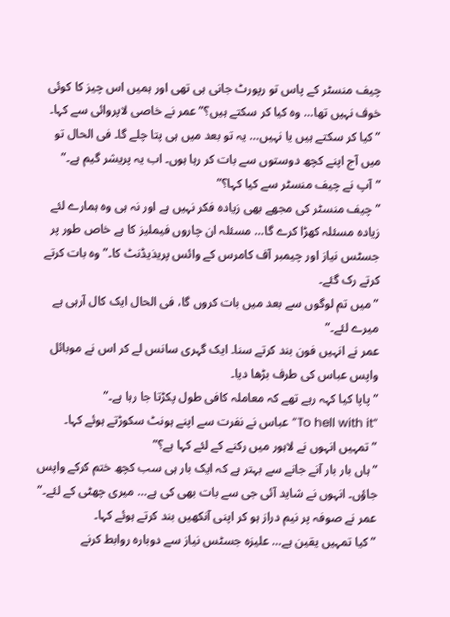چیف منسٹر کے پاس تو رپورٹ جانی ہی تھی اور ہمیں اس چیز کا کوئی خوف نہیں تھا… وہ کیا کر سکتے ہیں؟” عمر نے خاصی لاپروائی سے کہا۔
”کیا کر سکتے ہیں یا نہیں… یہ تو بعد میں ہی پتا چلے گا۔ فی الحال تو میں آج اپنے کچھ دوستوں سے بات کر رہا ہوں۔ اب یہ پریشر گیم ہے۔”
”آپ نے چیف منسٹر سے کیا کہا؟”
”چیف منسٹر کی مجھے بھی زیادہ فکر نہیں ہے اور نہ ہی وہ ہمارے لئے زیادہ مسئلہ کھڑا کرے گا… مسئلہ ان چاروں فیملیز کا ہے خاص طور پر جسٹس نیاز اور چیمبر آف کامرس کے وائس پریذیڈنٹ کا۔” وہ بات کرتے کرتے رک گئے۔
”میں تم لوگوں سے بعد میں بات کروں گا، فی الحال ایک کال آرہی ہے میرے لئے۔”
عمر نے انہیں فون بند کرتے سنا۔ ایک گہری سانس لے کر اس نے موبائل واپس عباس کی طرف بڑھا دیا۔
”پاپا کیا کہہ رہے تھے کہ معاملہ کافی طول پکڑتا جا رہا ہے۔”
”To hell with it” عباس نے نفرت سے اپنے ہونٹ سکوڑتے ہوئے کہا۔ ”تمہیں انہوں نے لاہور میں رکنے کے لئے کہا ہے؟”
”ہاں بار بار آنے جانے سے بہتر ہے کہ ایک بار ہی سب کچھ ختم کرکے واپس جاؤں۔ انہوں نے شاید آئی جی سے بات بھی کی ہے… میری چھٹی کے لئے۔” عمر نے صوفہ پر نیم دراز ہو کر اپنی آنکھیں بند کرتے ہوئے کہا۔
”کیا تمہیں یقین ہے… علیزہ جسٹس نیاز سے دوبارہ روابط کرنے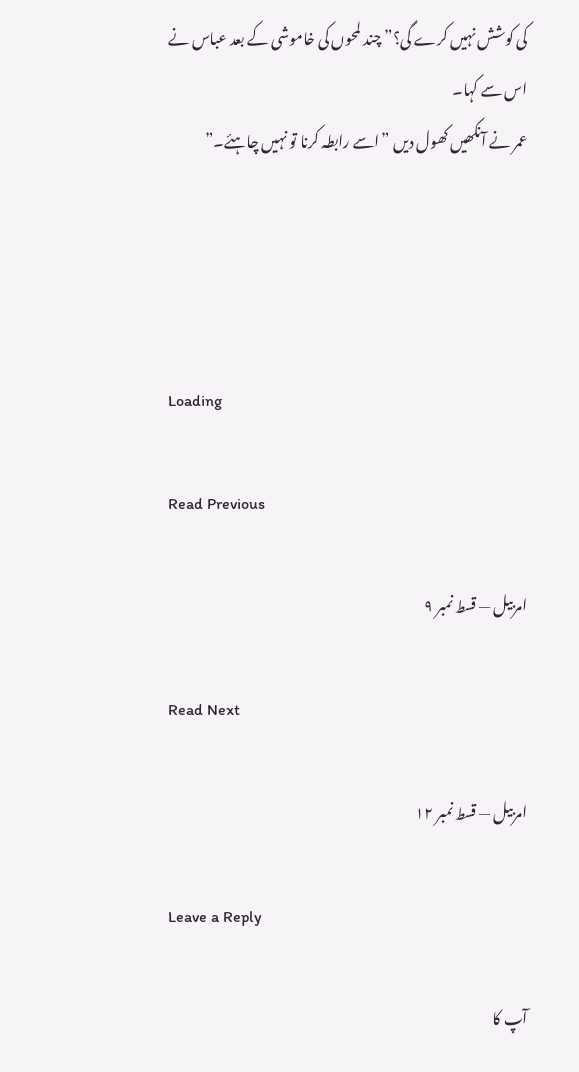کی کوشش نہیں کرے گی؟” چند لمحوں کی خاموشی کے بعد عباس نے اس سے کہا۔
عمر نے آنکھیں کھول دیں ”اسے رابطہ کرنا تو نہیں چاہئے۔”




Loading

Read Previous

امربیل — قسط نمبر ۹

Read Next

امربیل — قسط نمبر ۱۲

Leave a Reply

آپ کا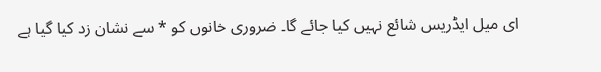ای میل ایڈریس شائع نہیں کیا جائے گا۔ ضروری خانوں کو * سے نشان زد کیا گیا ہے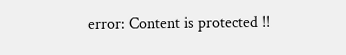error: Content is protected !!